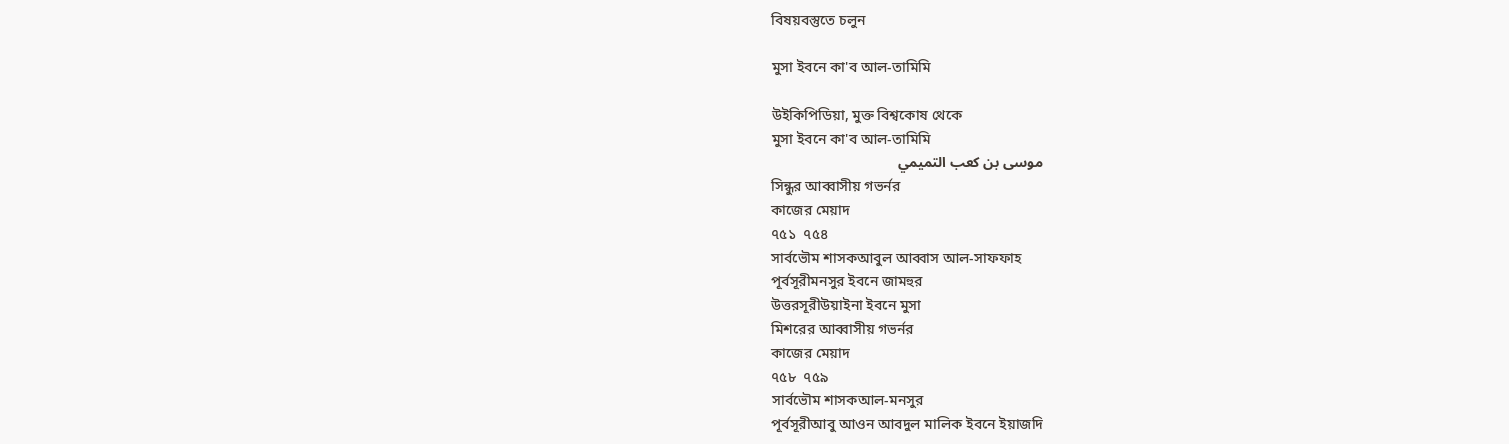বিষয়বস্তুতে চলুন

মুসা ইবনে কা'ব আল-তামিমি

উইকিপিডিয়া, মুক্ত বিশ্বকোষ থেকে
মুসা ইবনে কা'ব আল-তামিমি
موسى بن كعب التميمي
সিন্ধুর আব্বাসীয় গভর্নর
কাজের মেয়াদ
৭৫১  ৭৫৪
সার্বভৌম শাসকআবুল আব্বাস আল-সাফফাহ
পূর্বসূরীমনসুর ইবনে জামহুর
উত্তরসূরীউয়াইনা ইবনে মুসা
মিশরের আব্বাসীয় গভর্নর
কাজের মেয়াদ
৭৫৮  ৭৫৯
সার্বভৌম শাসকআল-মনসুর
পূর্বসূরীআবু আওন আবদুল মালিক ইবনে ইয়াজদি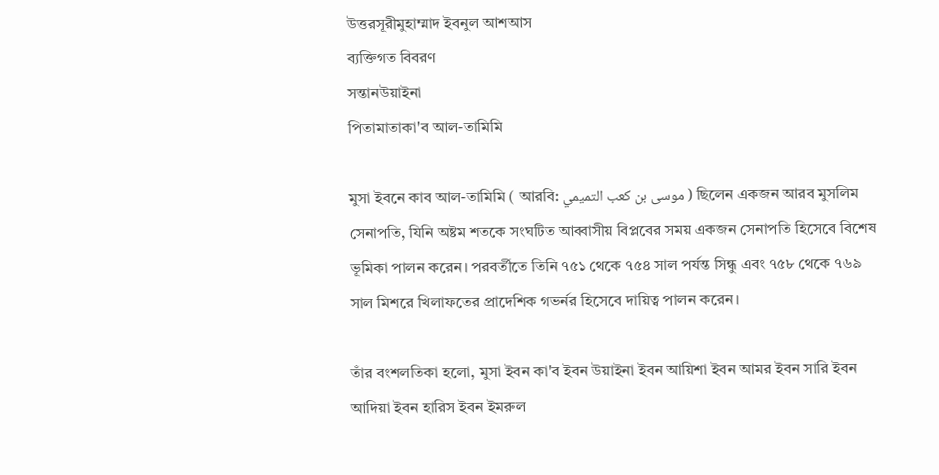উত্তরসূরীমুহাম্মাদ ইবনুল আশআস
ব্যক্তিগত বিবরণ
সন্তানউয়াইনা
পিতামাতাকা'ব আল-তামিমি

মুসা ইবনে কাব আল-তামিমি ( আরবি: موسى بن كعب التميمي ) ছিলেন একজন আরব মুসলিম সেনাপতি, যিনি অষ্টম শতকে সংঘটিত আব্বাসীয় বিপ্লবের সময় একজন সেনাপতি হিসেবে বিশেষ ভূমিকা পালন করেন। পরবর্তীতে তিনি ৭৫১ থেকে ৭৫৪ সাল পর্যন্ত সিন্ধু এবং ৭৫৮ থেকে ৭৬৯ সাল মিশরে খিলাফতের প্রাদেশিক গভর্নর হিসেবে দায়িত্ব পালন করেন।

তাঁর বংশলতিকা হলো, মুসা ইবন কা'ব ইবন উয়াইনা ইবন আয়িশা ইবন আমর ইবন সারি ইবন আদিয়া ইবন হারিস ইবন ইমরুল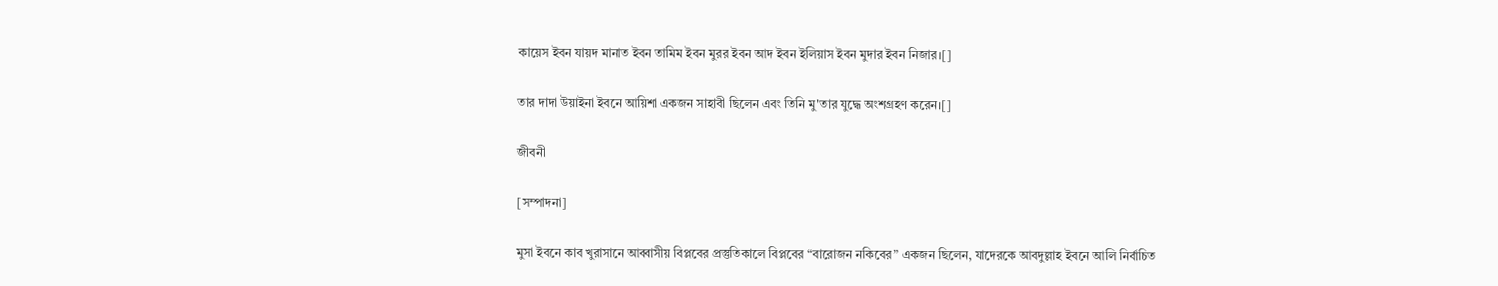কায়েস ইবন যায়দ মানাত ইবন তামিম ইবন মুরর ইবন আদ ইবন ইলিয়াস ইবন মুদার ইবন নিজার।[]

তার দাদা উয়াইনা ইবনে আয়িশা একজন সাহাবী ছিলেন এবং তিনি মু'তার যুদ্ধে অংশগ্রহণ করেন।[]

জীবনী

[সম্পাদনা]

মুসা ইবনে কাব খুরাসানে আব্বাসীয় বিপ্লবের প্রস্তুতিকালে বিপ্লবের “বারোজন নকিবের” একজন ছিলেন, যাদেরকে আবদুল্লাহ ইবনে আলি নির্বাচিত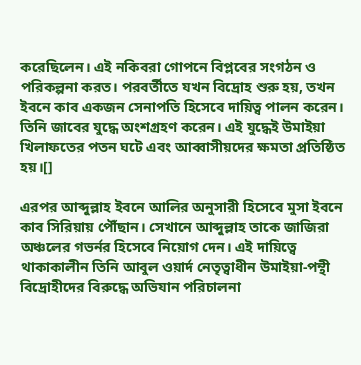করেছিলেন। এই নকিবরা গোপনে বিপ্লবের সংগঠন ও পরিকল্পনা করত। পরবর্তীতে যখন বিদ্রোহ শুরু হয়, তখন ইবনে কাব একজন সেনাপতি হিসেবে দায়িত্ব পালন করেন। তিনি জাবের যুদ্ধে অংশগ্রহণ করেন। এই যুদ্ধেই উমাইয়া খিলাফতের পতন ঘটে এবং আব্বাসীয়দের ক্ষমতা প্রতিষ্ঠিত হয়।[]

এরপর আব্দুল্লাহ ইবনে আলির অনুসারী হিসেবে মুসা ইবনে কাব সিরিয়ায় পৌঁছান। সেখানে আব্দুল্লাহ তাকে জাজিরা অঞ্চলের গভর্নর হিসেবে নিয়োগ দেন। এই দায়িত্বে থাকাকালীন তিনি আবুল ওয়ার্দ নেতৃত্বাধীন উমাইয়া-পন্থী বিদ্রোহীদের বিরুদ্ধে অভিযান পরিচালনা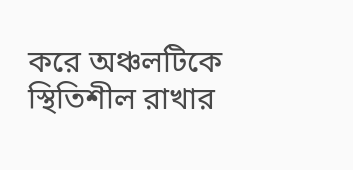করে অঞ্চলটিকে স্থিতিশীল রাখার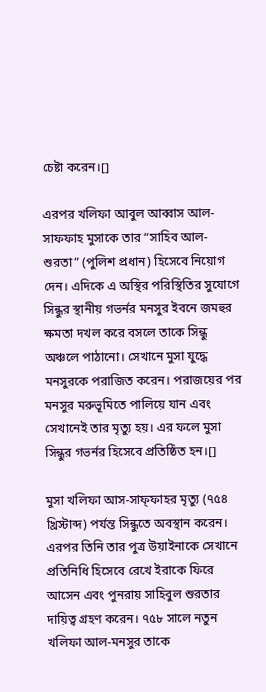চেষ্টা করেন।[]

এরপর খলিফা আবুল আব্বাস আল-সাফফাহ মুসাকে তার “সাহিব আল-শুরতা” (পুলিশ প্রধান) হিসেবে নিয়োগ দেন। এদিকে এ অস্থির পরিস্থিতির সুযোগে সিন্ধুর স্থানীয় গভর্নর মনসুর ইবনে জমহুর ক্ষমতা দখল করে বসলে তাকে সিন্ধু অঞ্চলে পাঠানো। সেখানে মুসা যুদ্ধে মনসুরকে পরাজিত করেন। পরাজয়ের পর মনসুর মরুভূমিতে পালিয়ে যান এবং সেখানেই তার মৃত্যু হয়। এর ফলে মুসা সিন্ধুর গভর্নর হিসেবে প্রতিষ্ঠিত হন।[]

মুসা খলিফা আস-সাফ্ফাহর মৃত্যু (৭৫৪ খ্রিস্টাব্দ) পর্যন্ত সিন্ধুতে অবস্থান করেন। এরপর তিনি তার পুত্র উয়াইনাকে সেখানে প্রতিনিধি হিসেবে রেখে ইরাকে ফিরে আসেন এবং পুনরায় সাহিবুল শুরতার দায়িত্ব গ্রহণ করেন। ৭৫৮ সালে নতুন খলিফা আল-মনসুর তাকে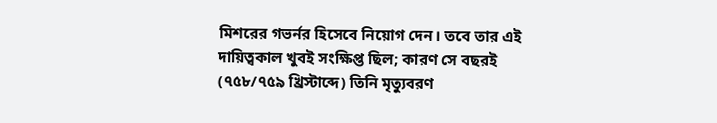মিশরের গভর্নর হিসেবে নিয়োগ দেন। তবে তার এই দায়িত্বকাল খুবই সংক্ষিপ্ত ছিল; কারণ সে বছরই (৭৫৮/৭৫৯ খ্রিস্টাব্দে) তিনি মৃত্যুবরণ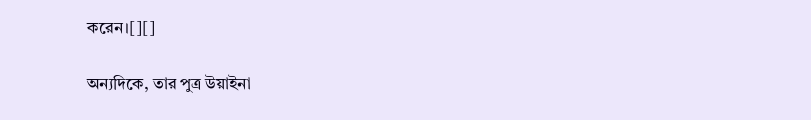করেন।[][]

অন্যদিকে, তার পুত্র উয়াইনা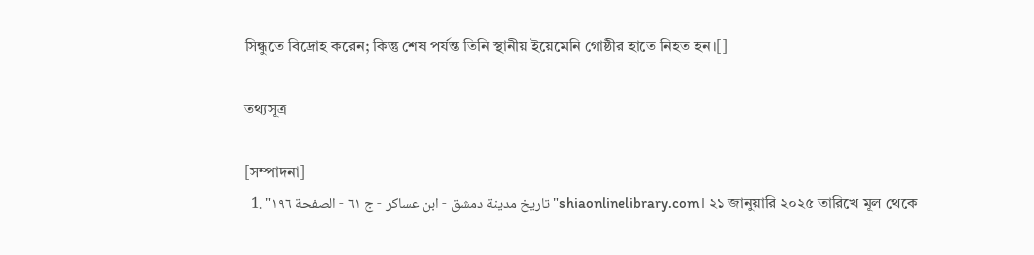সিন্ধুতে বিদ্রোহ করেন; কিন্তু শেষ পর্যন্ত তিনি স্থানীয় ইয়েমেনি গোষ্ঠীর হাতে নিহত হন।[]

তথ্যসূত্র

[সম্পাদনা]
  1. "تاريخ مدينة دمشق - ابن عساكر - ج ٦١ - الصفحة ١٩٦"shiaonlinelibrary.com। ২১ জানুয়ারি ২০২৫ তারিখে মূল থেকে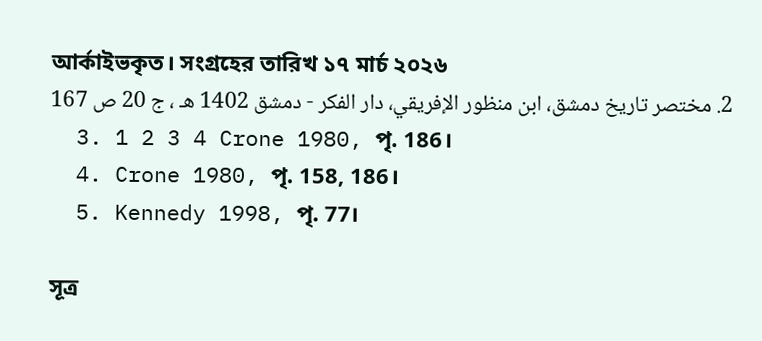আর্কাইভকৃত। সংগ্রহের তারিখ ১৭ মার্চ ২০২৬
  2. مختصر تاريخ دمشق، ابن منظور الإفريقي، دار الفكر - دمشق 1402 هـ ، ج 20 ص 167
  3. 1 2 3 4 Crone 1980, পৃ. 186।
  4. Crone 1980, পৃ. 158, 186।
  5. Kennedy 1998, পৃ. 77।

সূত্র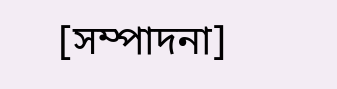[সম্পাদনা]